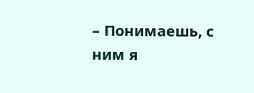– Понимаешь, с ним я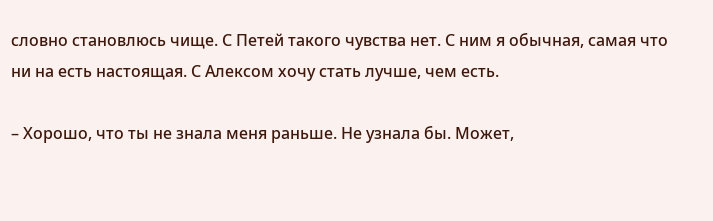словно становлюсь чище. С Петей такого чувства нет. С ним я обычная, самая что ни на есть настоящая. С Алексом хочу стать лучше, чем есть.

– Хорошо, что ты не знала меня раньше. Не узнала бы. Может,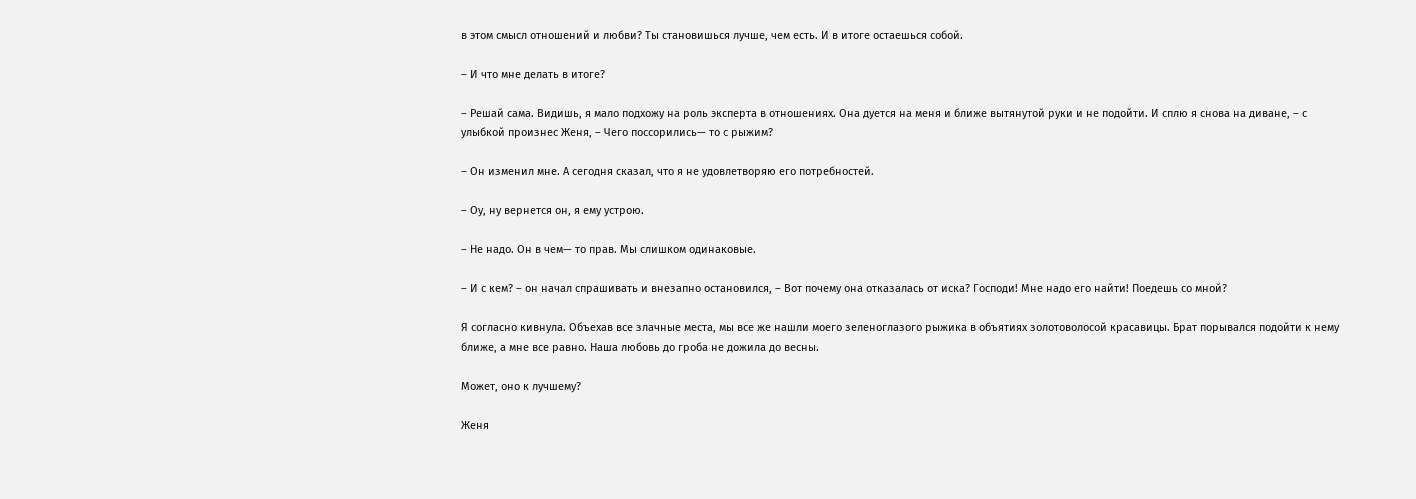в этом смысл отношений и любви? Ты становишься лучше, чем есть. И в итоге остаешься собой.

– И что мне делать в итоге?

– Решай сама. Видишь, я мало подхожу на роль эксперта в отношениях. Она дуется на меня и ближе вытянутой руки и не подойти. И сплю я снова на диване, – с улыбкой произнес Женя, – Чего поссорились— то с рыжим?

– Он изменил мне. А сегодня сказал, что я не удовлетворяю его потребностей.

– Оу, ну вернется он, я ему устрою.

– Не надо. Он в чем— то прав. Мы слишком одинаковые.

– И с кем? – он начал спрашивать и внезапно остановился, – Вот почему она отказалась от иска? Господи! Мне надо его найти! Поедешь со мной?

Я согласно кивнула. Объехав все злачные места, мы все же нашли моего зеленоглазого рыжика в объятиях золотоволосой красавицы. Брат порывался подойти к нему ближе, а мне все равно. Наша любовь до гроба не дожила до весны.

Может, оно к лучшему?

Женя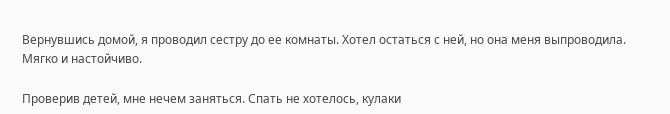Вернувшись домой, я проводил сестру до ее комнаты. Хотел остаться с ней, но она меня выпроводила. Мягко и настойчиво.

Проверив детей, мне нечем заняться. Спать не хотелось, кулаки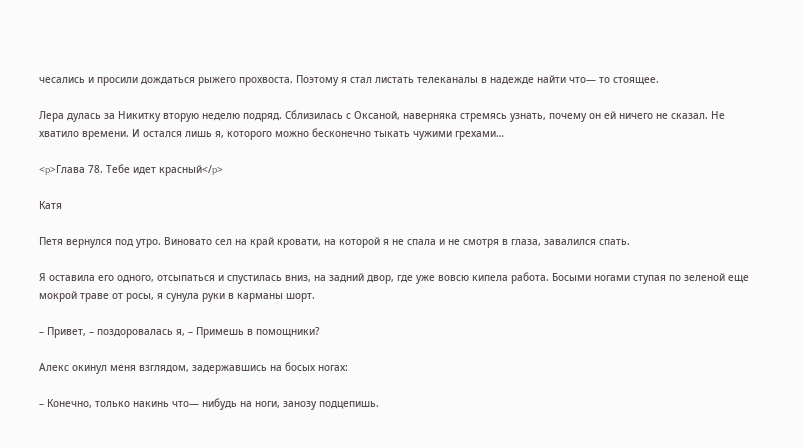чесались и просили дождаться рыжего прохвоста. Поэтому я стал листать телеканалы в надежде найти что— то стоящее.

Лера дулась за Никитку вторую неделю подряд. Сблизилась с Оксаной, наверняка стремясь узнать, почему он ей ничего не сказал. Не хватило времени. И остался лишь я, которого можно бесконечно тыкать чужими грехами…

<p>Глава 78. Тебе идет красный</p>

Катя

Петя вернулся под утро. Виновато сел на край кровати, на которой я не спала и не смотря в глаза, завалился спать.

Я оставила его одного, отсыпаться и спустилась вниз, на задний двор, где уже вовсю кипела работа. Босыми ногами ступая по зеленой еще мокрой траве от росы, я сунула руки в карманы шорт.

– Привет, – поздоровалась я, – Примешь в помощники?

Алекс окинул меня взглядом, задержавшись на босых ногах:

– Конечно, только накинь что— нибудь на ноги, занозу подцепишь.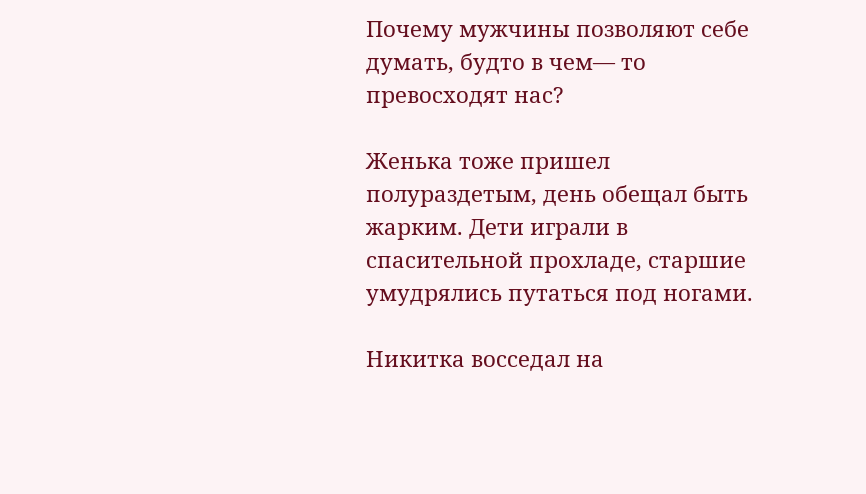Почему мужчины позволяют себе думать, будто в чем— то превосходят нас?

Женька тоже пришел полураздетым, день обещал быть жарким. Дети играли в спасительной прохладе, старшие умудрялись путаться под ногами.

Никитка восседал на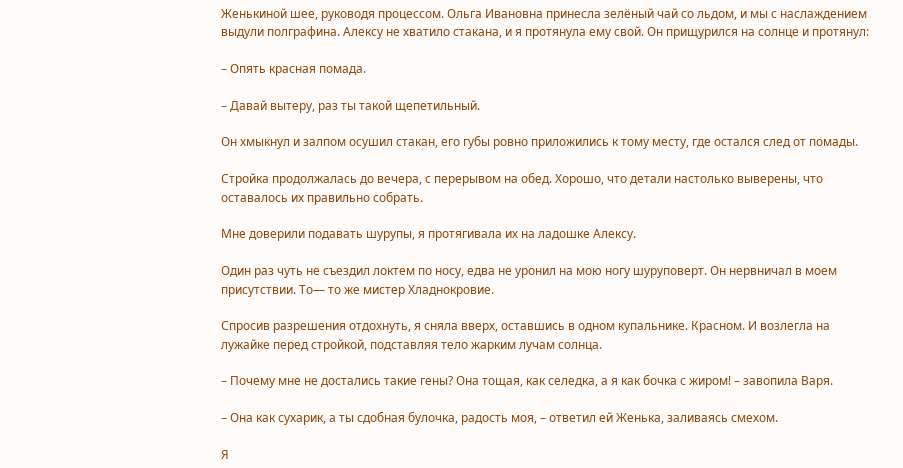Женькиной шее, руководя процессом. Ольга Ивановна принесла зелёный чай со льдом, и мы с наслаждением выдули полграфина. Алексу не хватило стакана, и я протянула ему свой. Он прищурился на солнце и протянул:

– Опять красная помада.

– Давай вытеру, раз ты такой щепетильный.

Он хмыкнул и залпом осушил стакан, его губы ровно приложились к тому месту, где остался след от помады.

Стройка продолжалась до вечера, с перерывом на обед. Хорошо, что детали настолько выверены, что оставалось их правильно собрать.

Мне доверили подавать шурупы, я протягивала их на ладошке Алексу.

Один раз чуть не съездил локтем по носу, едва не уронил на мою ногу шуруповерт. Он нервничал в моем присутствии. То— то же мистер Хладнокровие.

Спросив разрешения отдохнуть, я сняла вверх, оставшись в одном купальнике. Красном. И возлегла на лужайке перед стройкой, подставляя тело жарким лучам солнца.

– Почему мне не достались такие гены? Она тощая, как селедка, а я как бочка с жиром! – завопила Варя.

– Она как сухарик, а ты сдобная булочка, радость моя, – ответил ей Женька, заливаясь смехом.

Я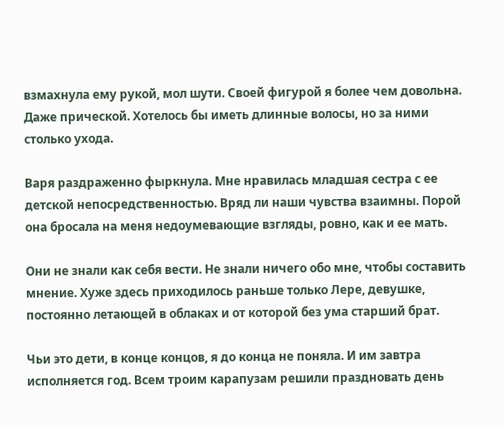взмахнула ему рукой, мол шути. Своей фигурой я более чем довольна. Даже прической. Хотелось бы иметь длинные волосы, но за ними столько ухода.

Варя раздраженно фыркнула. Мне нравилась младшая сестра с ее детской непосредственностью. Вряд ли наши чувства взаимны. Порой она бросала на меня недоумевающие взгляды, ровно, как и ее мать.

Они не знали как себя вести. Не знали ничего обо мне, чтобы составить мнение. Хуже здесь приходилось раньше только Лере, девушке, постоянно летающей в облаках и от которой без ума старший брат.

Чьи это дети, в конце концов, я до конца не поняла. И им завтра исполняется год. Всем троим карапузам решили праздновать день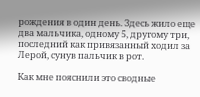рождения в один день. Здесь жило еще два мальчика, одному 5, другому три, последний как привязанный ходил за Лерой, сунув пальчик в рот.

Как мне пояснили это сводные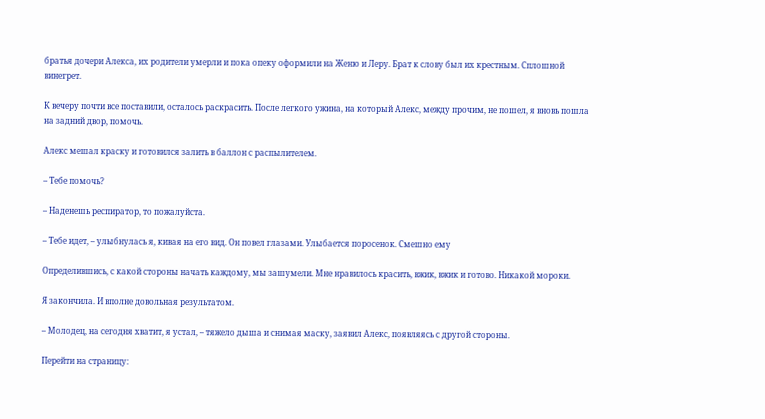братья дочери Алекса, их родители умерли и пока опеку оформили на Женю и Леру. Брат к слову был их крестным. Сплошной винегрет.

К вечеру почти все поставили, осталось раскрасить. После легкого ужина, на который Алекс, между прочим, не пошел, я вновь пошла на задний двор, помочь.

Алекс мешал краску и готовился залить в баллон с распылителем.

– Тебе помочь?

– Наденешь респиратор, то пожалуйста.

– Тебе идет, – улыбнулась я, кивая на его вид. Он повел глазами. Улыбается поросенок. Смешно ему

Определившись, с какой стороны начать каждому, мы зашумели. Мне нравилось красить, вжик, вжик и готово. Никакой мороки.

Я закончила. И вполне довольная результатом.

– Молодец, на сегодня хватит, я устал, – тяжело дыша и снимая маску, заявил Алекс, появляясь с другой стороны.

Перейти на страницу: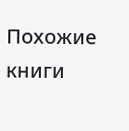Похожие книги